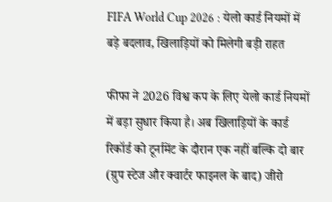FIFA World Cup 2026 : येलो कार्ड नियमों में बड़े बदलाव, खिलाड़ियों को मिलेगी बड़ी राहत

फीफा ने 2026 विश्व कप के लिए येलो कार्ड नियमों में बड़ा सुधार किया है। अब खिलाड़ियों के कार्ड रिकॉर्ड को टूर्नामेंट के दौरान एक नहीं बल्कि दो बार (ग्रुप स्टेज और क्वार्टर फाइनल के बाद) जीरो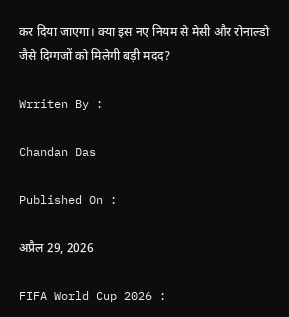कर दिया जाएगा। क्या इस नए नियम से मेसी और रोनाल्डो जैसे दिग्गजों को मिलेगी बड़ी मदद?

Wrriten By :

Chandan Das

Published On :

अप्रैल 29, 2026

FIFA World Cup 2026 :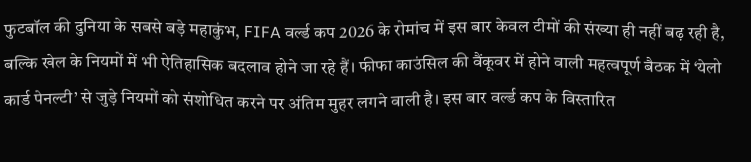फुटबॉल की दुनिया के सबसे बड़े महाकुंभ, FIFA वर्ल्ड कप 2026 के रोमांच में इस बार केवल टीमों की संख्या ही नहीं बढ़ रही है, बल्कि खेल के नियमों में भी ऐतिहासिक बदलाव होने जा रहे हैं। फीफा काउंसिल की वैंकूवर में होने वाली महत्वपूर्ण बैठक में ‘येलो कार्ड पेनल्टी’ से जुड़े नियमों को संशोधित करने पर अंतिम मुहर लगने वाली है। इस बार वर्ल्ड कप के विस्तारित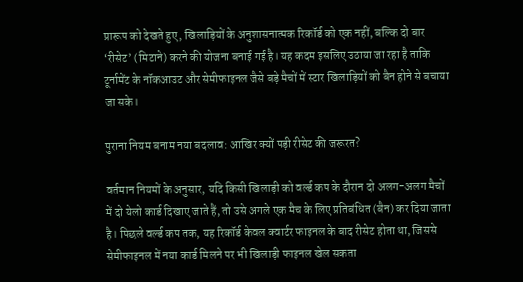प्रारूप को देखते हुए, खिलाड़ियों के अनुशासनात्मक रिकॉर्ड को एक नहीं, बल्कि दो बार ‘रीसेट’ (मिटाने) करने की योजना बनाई गई है। यह कदम इसलिए उठाया जा रहा है ताकि टूर्नामेंट के नॉकआउट और सेमीफाइनल जैसे बड़े मैचों में स्टार खिलाड़ियों को बैन होने से बचाया जा सके।

पुराना नियम बनाम नया बदलाव: आखिर क्यों पड़ी रीसेट की जरूरत?

वर्तमान नियमों के अनुसार, यदि किसी खिलाड़ी को वर्ल्ड कप के दौरान दो अलग-अलग मैचों में दो येलो कार्ड दिखाए जाते हैं, तो उसे अगले एक मैच के लिए प्रतिबंधित (बैन) कर दिया जाता है। पिछले वर्ल्ड कप तक, यह रिकॉर्ड केवल क्वार्टर फाइनल के बाद रीसेट होता था, जिससे सेमीफाइनल में नया कार्ड मिलने पर भी खिलाड़ी फाइनल खेल सकता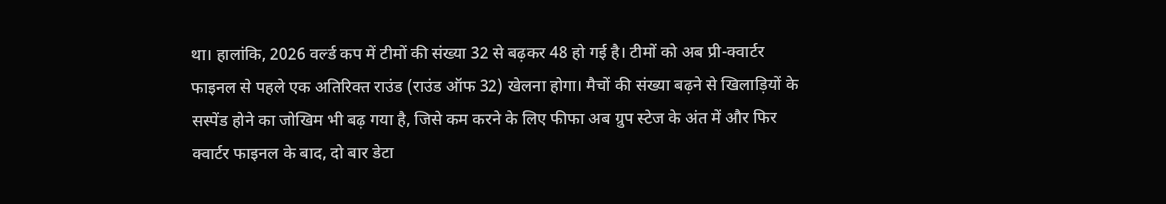था। हालांकि, 2026 वर्ल्ड कप में टीमों की संख्या 32 से बढ़कर 48 हो गई है। टीमों को अब प्री-क्वार्टर फाइनल से पहले एक अतिरिक्त राउंड (राउंड ऑफ 32) खेलना होगा। मैचों की संख्या बढ़ने से खिलाड़ियों के सस्पेंड होने का जोखिम भी बढ़ गया है, जिसे कम करने के लिए फीफा अब ग्रुप स्टेज के अंत में और फिर क्वार्टर फाइनल के बाद, दो बार डेटा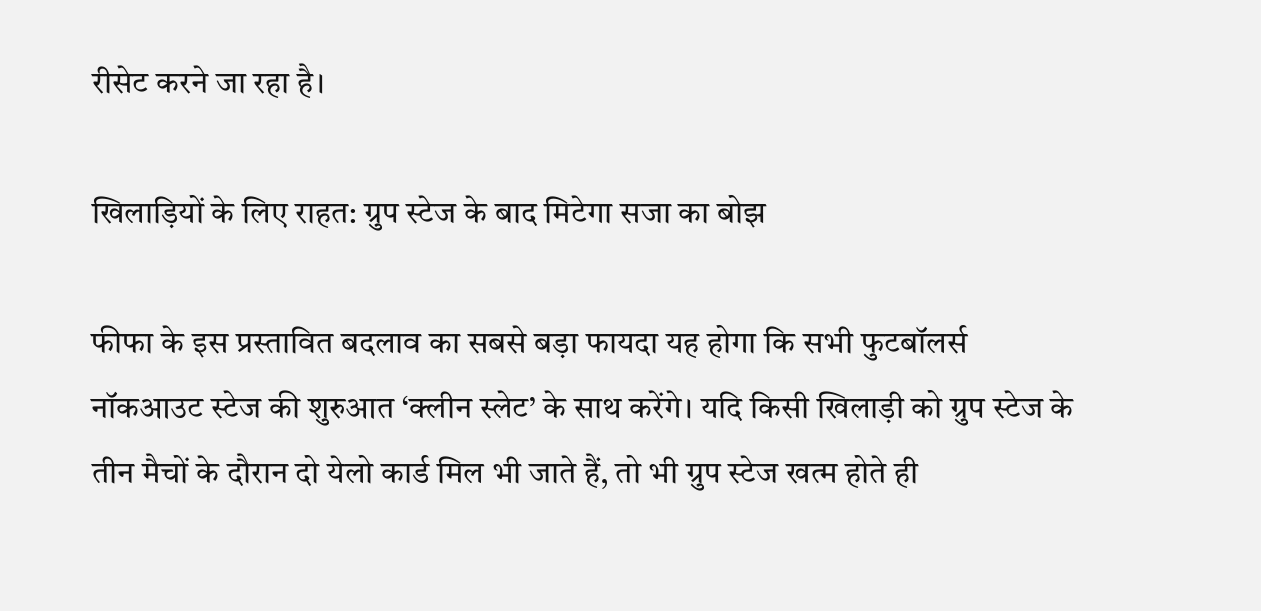रीसेट करने जा रहा है।

खिलाड़ियों के लिए राहत: ग्रुप स्टेज के बाद मिटेगा सजा का बोझ

फीफा के इस प्रस्तावित बदलाव का सबसे बड़ा फायदा यह होगा कि सभी फुटबॉलर्स नॉकआउट स्टेज की शुरुआत ‘क्लीन स्लेट’ के साथ करेंगे। यदि किसी खिलाड़ी को ग्रुप स्टेज के तीन मैचों के दौरान दो येलो कार्ड मिल भी जाते हैं, तो भी ग्रुप स्टेज खत्म होते ही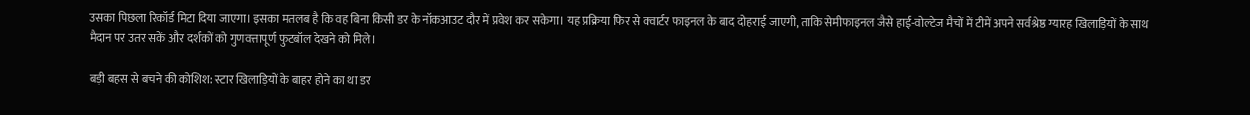उसका पिछला रिकॉर्ड मिटा दिया जाएगा। इसका मतलब है कि वह बिना किसी डर के नॉकआउट दौर में प्रवेश कर सकेगा। यह प्रक्रिया फिर से क्वार्टर फाइनल के बाद दोहराई जाएगी, ताकि सेमीफाइनल जैसे हाई-वोल्टेज मैचों में टीमें अपने सर्वश्रेष्ठ ग्यारह खिलाड़ियों के साथ मैदान पर उतर सकें और दर्शकों को गुणवत्तापूर्ण फुटबॉल देखने को मिले।

बड़ी बहस से बचने की कोशिश: स्टार खिलाड़ियों के बाहर होने का था डर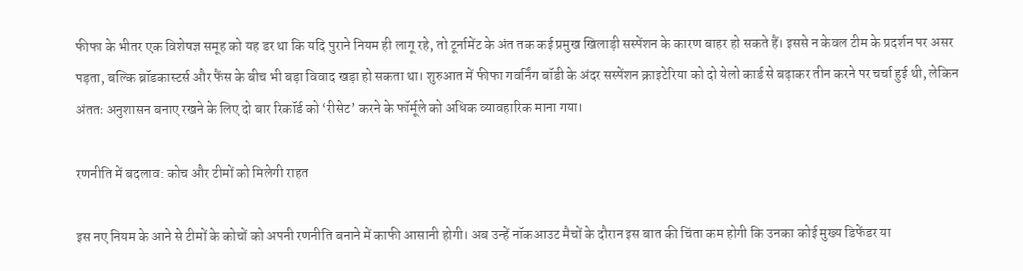फीफा के भीतर एक विशेषज्ञ समूह को यह डर था कि यदि पुराने नियम ही लागू रहे, तो टूर्नामेंट के अंत तक कई प्रमुख खिलाड़ी सस्पेंशन के कारण बाहर हो सकते हैं। इससे न केवल टीम के प्रदर्शन पर असर पड़ता, बल्कि ब्रॉडकास्टर्स और फैंस के बीच भी बड़ा विवाद खड़ा हो सकता था। शुरुआत में फीफा गवर्निंग बॉडी के अंदर सस्पेंशन क्राइटेरिया को दो येलो कार्ड से बढ़ाकर तीन करने पर चर्चा हुई थी, लेकिन अंततः अनुशासन बनाए रखने के लिए दो बार रिकॉर्ड को ‘रीसेट’ करने के फॉर्मूले को अधिक व्यावहारिक माना गया।

रणनीति में बदलाव: कोच और टीमों को मिलेगी राहत

इस नए नियम के आने से टीमों के कोचों को अपनी रणनीति बनाने में काफी आसानी होगी। अब उन्हें नॉकआउट मैचों के दौरान इस बात की चिंता कम होगी कि उनका कोई मुख्य डिफेंडर या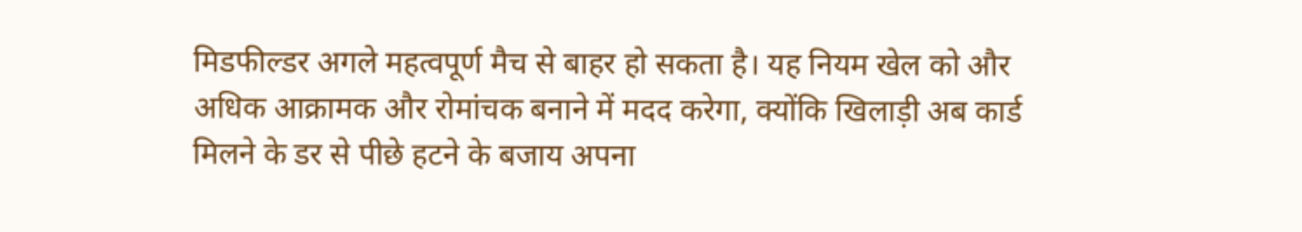मिडफील्डर अगले महत्वपूर्ण मैच से बाहर हो सकता है। यह नियम खेल को और अधिक आक्रामक और रोमांचक बनाने में मदद करेगा, क्योंकि खिलाड़ी अब कार्ड मिलने के डर से पीछे हटने के बजाय अपना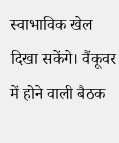स्वाभाविक खेल दिखा सकेंगे। वैंकूवर में होने वाली बैठक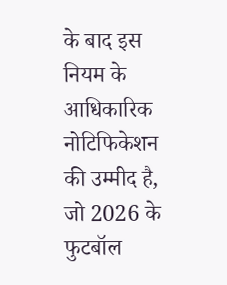के बाद इस नियम के आधिकारिक नोटिफिकेशन की उम्मीद है, जो 2026 के फुटबॉल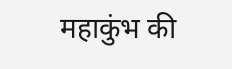महाकुंभ की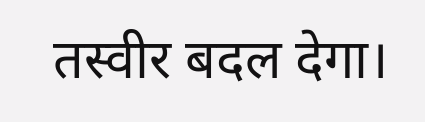तस्वीर बदल देगा।